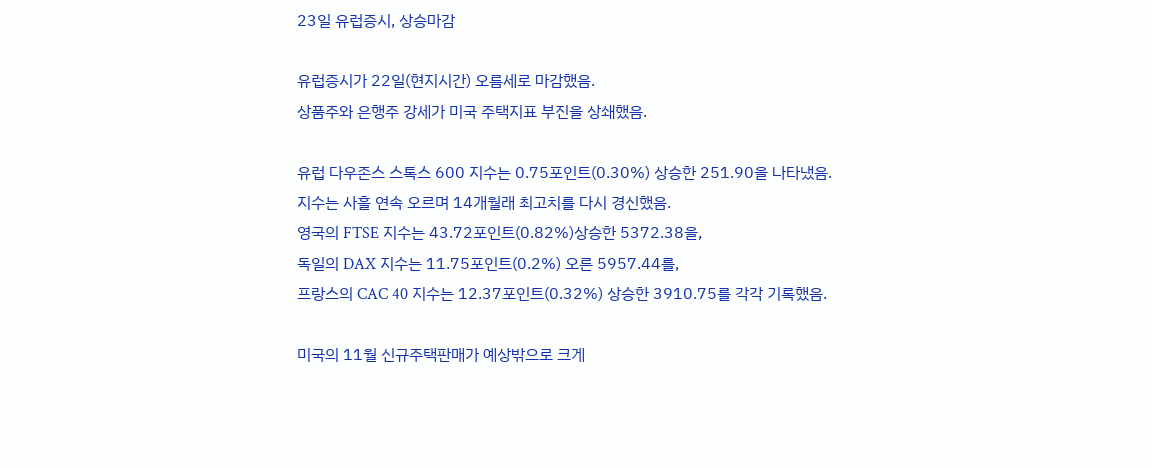23일 유럽증시, 상승마감

유럽증시가 22일(현지시간) 오름세로 마감했음.
상품주와 은행주 강세가 미국 주택지표 부진을 상쇄했음.

유럽 다우존스 스톡스 600 지수는 0.75포인트(0.30%) 상승한 251.90을 나타냈음.
지수는 사흘 연속 오르며 14개월래 최고치를 다시 경신했음.
영국의 FTSE 지수는 43.72포인트(0.82%)상승한 5372.38을,
독일의 DAX 지수는 11.75포인트(0.2%) 오른 5957.44를,
프랑스의 CAC 40 지수는 12.37포인트(0.32%) 상승한 3910.75를 각각 기록했음.

미국의 11월 신규주택판매가 예상밖으로 크게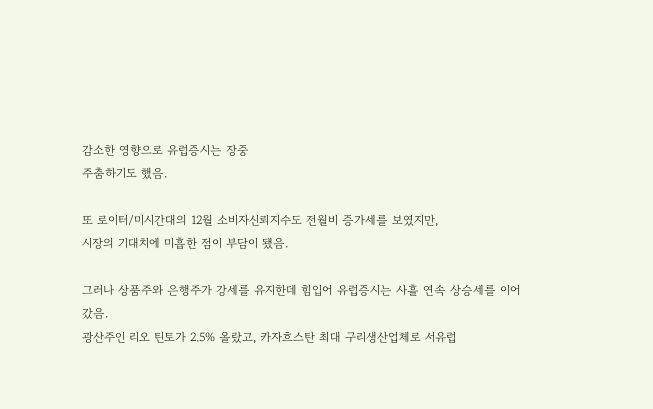감소한 영향으로 유럽증시는 장중
주춤하기도 했음.

또 로이터/미시간대의 12월 소비자신뢰지수도 전월비 증가세를 보였지만,
시장의 기대치에 미흡한 점이 부담이 됐음.

그러나 상품주와 은행주가 강세를 유지한데 힘입어 유럽증시는 사흘 연속 상승세를 이어갔음.
광산주인 리오 틴토가 2.5% 올랐고, 카자흐스탄 최대 구리생산업체로 서유럽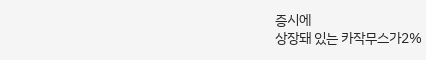증시에
상장돼 있는 카작무스가2%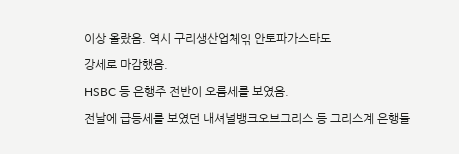이상 올랐음. 역시 구리생산업체읶 안토파가스타도
강세로 마감했음.
HSBC 등 은행주 전반이 오름세를 보였음.
전날에 급등세를 보였던 내셔널뱅크오브그리스 등 그리스계 은행들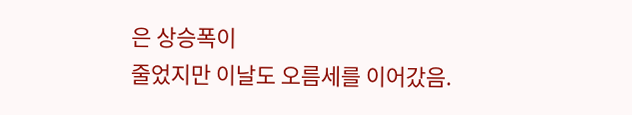은 상승폭이
줄었지만 이날도 오름세를 이어갔음.